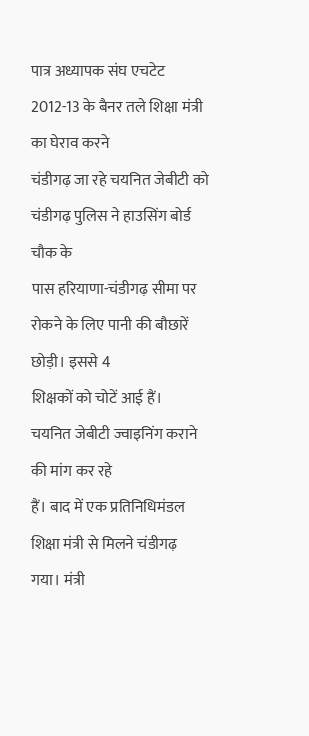पात्र अध्यापक संघ एचटेट 2012-13 के बैनर तले शिक्षा मंत्री का घेराव करने
चंडीगढ़ जा रहे चयनित जेबीटी को चंडीगढ़ पुलिस ने हाउसिंग बोर्ड चौक के
पास हरियाणा-चंडीगढ़ सीमा पर रोकने के लिए पानी की बौछारें छोड़ी। इससे 4
शिक्षकों को चोटें आई हैं।
चयनित जेबीटी ज्वाइनिंग कराने की मांग कर रहे
हैं। बाद में एक प्रतिनिधिमंडल शिक्षा मंत्री से मिलने चंडीगढ़ गया। मंत्री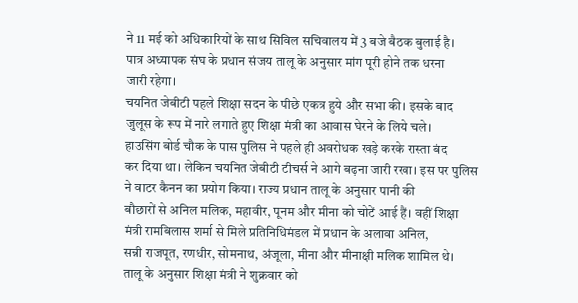ने 11 मई को अधिकारियों के साथ सिविल सचिवालय में 3 बजे बैठक बुलाई है।
पात्र अध्यापक संघ के प्रधान संजय तालू के अनुसार मांग पूरी होने तक धरना
जारी रहेगा।
चयनित जेबीटी पहले शिक्षा सदन के पीछे एकत्र हुये और सभा की। इसके बाद
जुलूस के रूप में नारे लगाते हुए शिक्षा मंत्री का आवास घेरने के लिये चले।
हाउसिंग बोर्ड चौक के पास पुलिस ने पहले ही अवरोधक खड़े करके रास्ता बंद
कर दिया था। लेकिन चयनित जेबीटी टीचर्स ने आगे बढ़ना जारी रखा। इस पर पुलिस
ने वाटर कैनन का प्रयोग किया। राज्य प्रधान तालू के अनुसार पानी की
बौछारों से अनिल मलिक, महावीर, पूनम और मीना को चोटें आई हैं। वहीं शिक्षा
मंत्री रामबिलास शर्मा से मिले प्रतिनिधिमंडल में प्रधान के अलावा अनिल,
सन्नी राजपूत, रणधीर, सोमनाथ, अंजूला, मीना और मीनाक्षी मलिक शामिल थे।
तालू के अनुसार शिक्षा मंत्री ने शुक्रवार को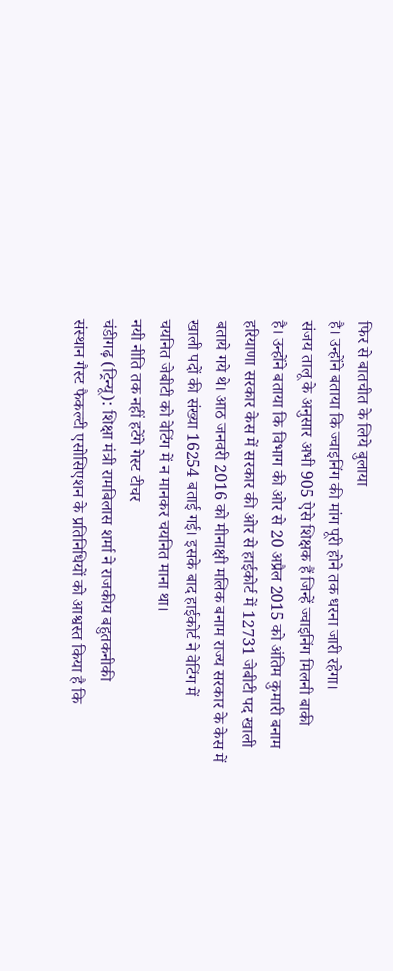फिर से बातचीत के लिये बुलाया
है। उन्होंने बताया कि ज्वाइनिंग की मांग पूरी होने तक धरना जारी रहेगा।
संजय तालू के अनुसार अभी 905 ऐसे शिक्षक हैं जिन्हें ज्वाइनिंग मिलनी बाकी
है। उन्होंने बताया कि विभाग की ओर से 20 अप्रैल 2015 को अंतिम कुमारी बनाम
हरियाणा सरकार केस में सरकार की ओर से हाईकोर्ट में 12731 जेबीटी पद खाली
बताये गये थे। आठ जनवरी 2016 को मीनाक्षी मलिक बनाम राज्य सरकार के केस में
खाली पदों की संख्या 16254 बताई गई। इसके बाद हाईकोर्ट ने वेटिंग में
चयनित जेबीटी को वेटिंग में न मानकर चयनित माना था।
नयी नीति तक नहीं हटेंगे गेस्ट टीचर
चंडीगढ़ (ट्रिन्यू): शिक्षा मंत्री रामबिलास शर्मा ने राजकीय बहुतकनीकी
संस्थान गैस्ट फैकल्टी एसोसिएशन के प्रतिनिधियों को आश्वस्त किया है कि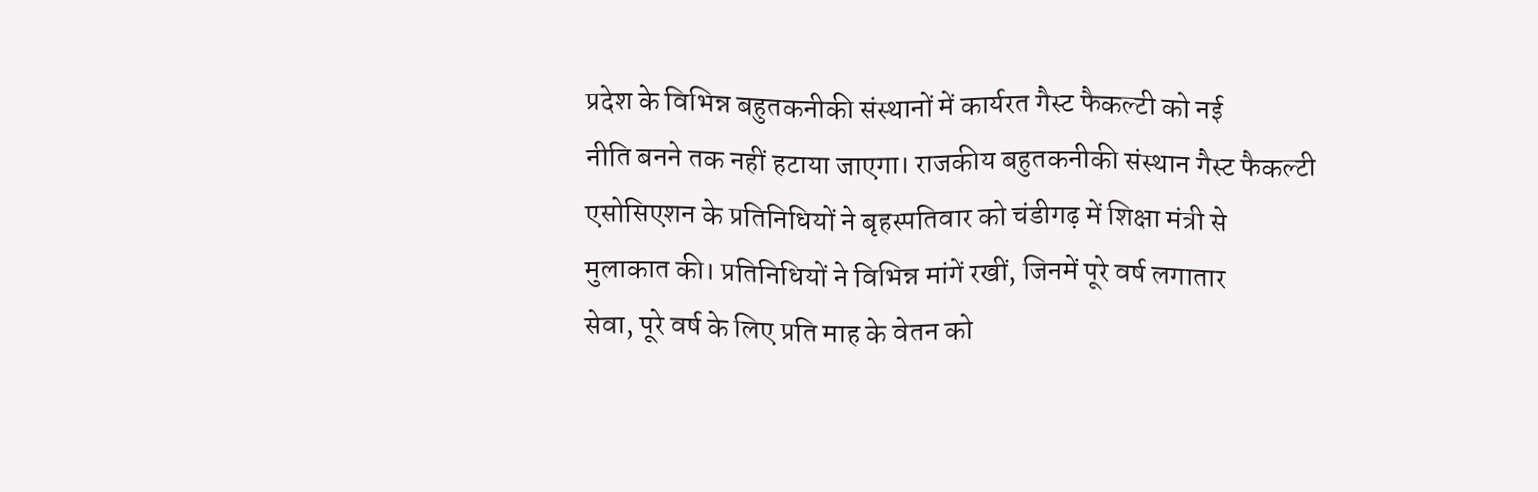प्रदेश के विभिन्न बहुतकनीकी संस्थानों में कार्यरत गैस्ट फैकल्टी को नई
नीति बनने तक नहीं हटाया जाएगा। राजकीय बहुतकनीकी संस्थान गैस्ट फैकल्टी
एसोसिएशन के प्रतिनिधियों ने बृहस्पतिवार को चंडीगढ़ में शिक्षा मंत्री से
मुलाकात की। प्रतिनिधियों ने विभिन्न मांगें रखीं, जिनमें पूरे वर्ष लगातार
सेवा, पूरे वर्ष के लिए प्रति माह के वेतन को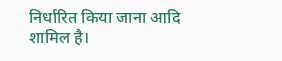निर्धारित किया जाना आदि
शामिल है।